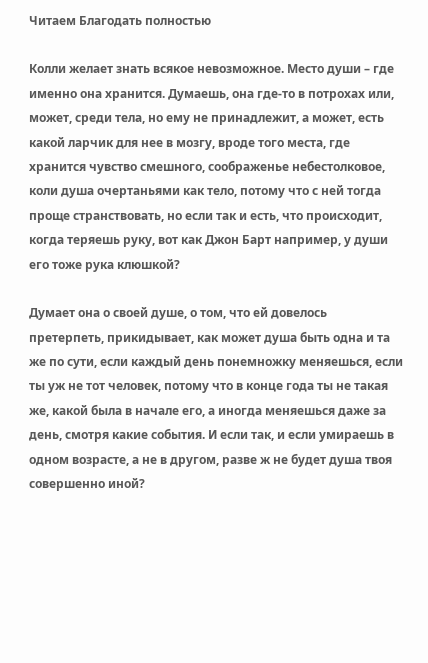Читаем Благодать полностью

Колли желает знать всякое невозможное. Место души – где именно она хранится. Думаешь, она где-то в потрохах или, может, среди тела, но ему не принадлежит, а может, есть какой ларчик для нее в мозгу, вроде того места, где хранится чувство смешного, соображенье небестолковое, коли душа очертаньями как тело, потому что с ней тогда проще странствовать, но если так и есть, что происходит, когда теряешь руку, вот как Джон Барт например, у души его тоже рука клюшкой?

Думает она о своей душе, о том, что ей довелось претерпеть, прикидывает, как может душа быть одна и та же по сути, если каждый день понемножку меняешься, если ты уж не тот человек, потому что в конце года ты не такая же, какой была в начале его, а иногда меняешься даже за день, смотря какие события. И если так, и если умираешь в одном возрасте, а не в другом, разве ж не будет душа твоя совершенно иной?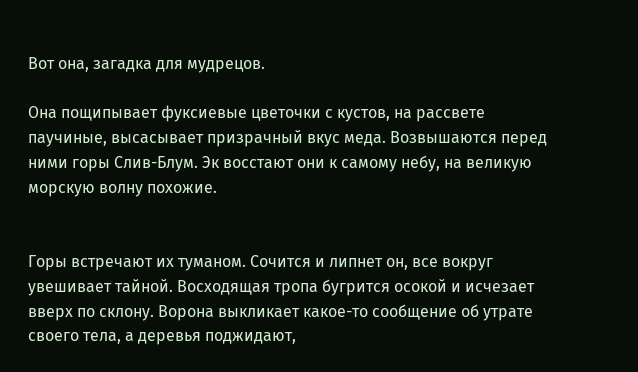Вот она, загадка для мудрецов.

Она пощипывает фуксиевые цветочки с кустов, на рассвете паучиные, высасывает призрачный вкус меда. Возвышаются перед ними горы Слив-Блум. Эк восстают они к самому небу, на великую морскую волну похожие.


Горы встречают их туманом. Сочится и липнет он, все вокруг увешивает тайной. Восходящая тропа бугрится осокой и исчезает вверх по склону. Ворона выкликает какое-то сообщение об утрате своего тела, а деревья поджидают,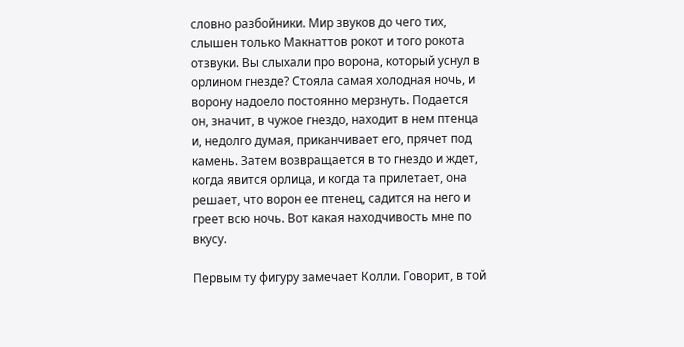словно разбойники. Мир звуков до чего тих, слышен только Макнаттов рокот и того рокота отзвуки. Вы слыхали про ворона, который уснул в орлином гнезде? Стояла самая холодная ночь, и ворону надоело постоянно мерзнуть. Подается он, значит, в чужое гнездо, находит в нем птенца и, недолго думая, приканчивает его, прячет под камень. Затем возвращается в то гнездо и ждет, когда явится орлица, и когда та прилетает, она решает, что ворон ее птенец, садится на него и греет всю ночь. Вот какая находчивость мне по вкусу.

Первым ту фигуру замечает Колли. Говорит, в той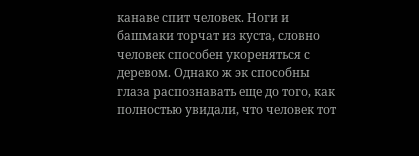канаве спит человек. Ноги и башмаки торчат из куста, словно человек способен укореняться с деревом. Однако ж эк способны глаза распознавать еще до того, как полностью увидали, что человек тот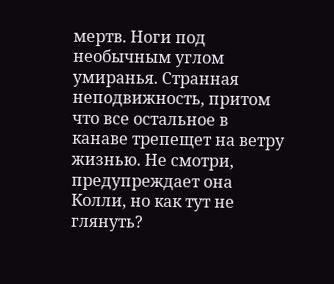мертв. Ноги под необычным углом умиранья. Странная неподвижность, притом что все остальное в канаве трепещет на ветру жизнью. Не смотри, предупреждает она Колли, но как тут не глянуть?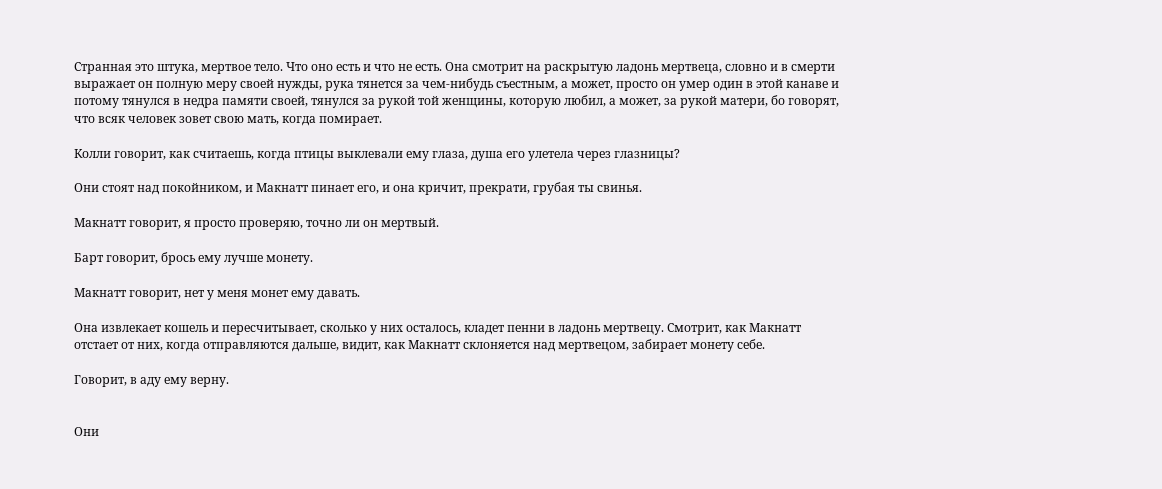Странная это штука, мертвое тело. Что оно есть и что не есть. Она смотрит на раскрытую ладонь мертвеца, словно и в смерти выражает он полную меру своей нужды, рука тянется за чем-нибудь съестным, а может, просто он умер один в этой канаве и потому тянулся в недра памяти своей, тянулся за рукой той женщины, которую любил, а может, за рукой матери, бо говорят, что всяк человек зовет свою мать, когда помирает.

Колли говорит, как считаешь, когда птицы выклевали ему глаза, душа его улетела через глазницы?

Они стоят над покойником, и Макнатт пинает его, и она кричит, прекрати, грубая ты свинья.

Макнатт говорит, я просто проверяю, точно ли он мертвый.

Барт говорит, брось ему лучше монету.

Макнатт говорит, нет у меня монет ему давать.

Она извлекает кошель и пересчитывает, сколько у них осталось, кладет пенни в ладонь мертвецу. Смотрит, как Макнатт отстает от них, когда отправляются дальше, видит, как Макнатт склоняется над мертвецом, забирает монету себе.

Говорит, в аду ему верну.


Они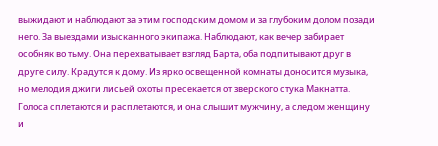выжидают и наблюдают за этим господским домом и за глубоким долом позади него. За выездами изысканного экипажа. Наблюдают, как вечер забирает особняк во тьму. Она перехватывает взгляд Барта, оба подпитывают друг в друге силу. Крадутся к дому. Из ярко освещенной комнаты доносится музыка, но мелодия джиги лисьей охоты пресекается от зверского стука Макнатта. Голоса сплетаются и расплетаются, и она слышит мужчину, а следом женщину и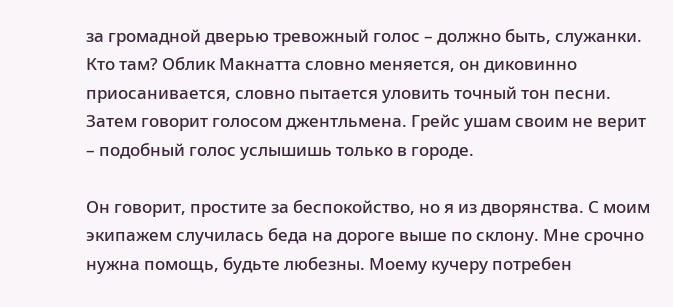за громадной дверью тревожный голос – должно быть, служанки. Кто там? Облик Макнатта словно меняется, он диковинно приосанивается, словно пытается уловить точный тон песни. Затем говорит голосом джентльмена. Грейс ушам своим не верит – подобный голос услышишь только в городе.

Он говорит, простите за беспокойство, но я из дворянства. С моим экипажем случилась беда на дороге выше по склону. Мне срочно нужна помощь, будьте любезны. Моему кучеру потребен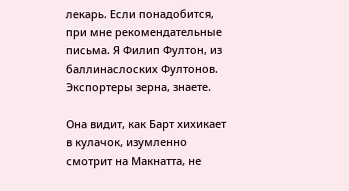лекарь. Если понадобится, при мне рекомендательные письма. Я Филип Фултон, из баллинаслоских Фултонов. Экспортеры зерна, знаете.

Она видит, как Барт хихикает в кулачок, изумленно смотрит на Макнатта, не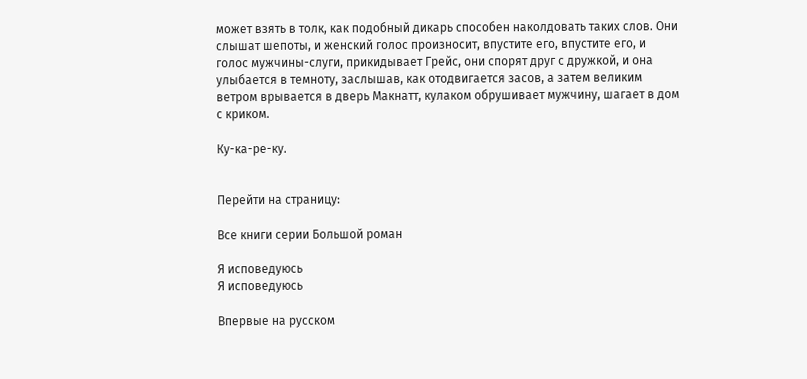может взять в толк, как подобный дикарь способен наколдовать таких слов. Они слышат шепоты, и женский голос произносит, впустите его, впустите его, и голос мужчины-слуги, прикидывает Грейс, они спорят друг с дружкой, и она улыбается в темноту, заслышав, как отодвигается засов, а затем великим ветром врывается в дверь Макнатт, кулаком обрушивает мужчину, шагает в дом с криком.

Ку-ка-ре-ку.


Перейти на страницу:

Все книги серии Большой роман

Я исповедуюсь
Я исповедуюсь

Впервые на русском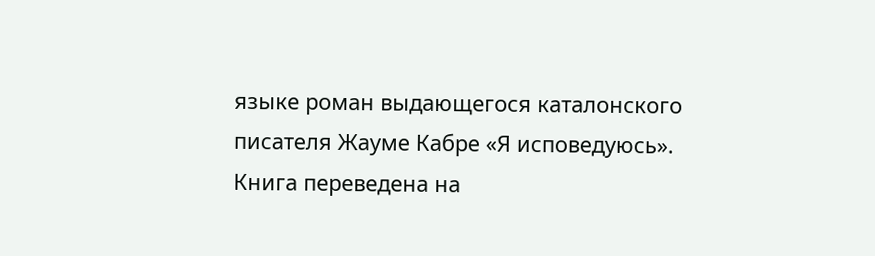языке роман выдающегося каталонского писателя Жауме Кабре «Я исповедуюсь». Книга переведена на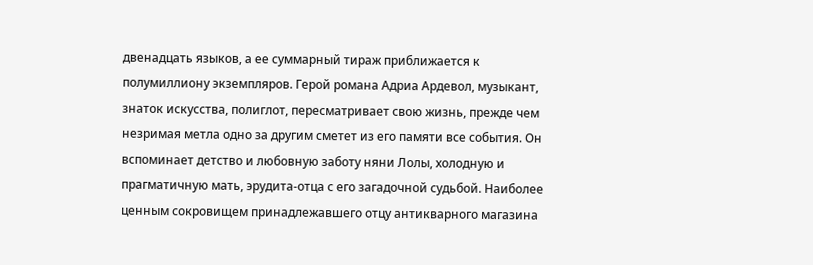двенадцать языков, а ее суммарный тираж приближается к полумиллиону экземпляров. Герой романа Адриа Ардевол, музыкант, знаток искусства, полиглот, пересматривает свою жизнь, прежде чем незримая метла одно за другим сметет из его памяти все события. Он вспоминает детство и любовную заботу няни Лолы, холодную и прагматичную мать, эрудита-отца с его загадочной судьбой. Наиболее ценным сокровищем принадлежавшего отцу антикварного магазина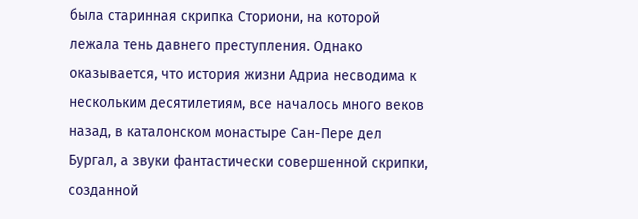была старинная скрипка Сториони, на которой лежала тень давнего преступления. Однако оказывается, что история жизни Адриа несводима к нескольким десятилетиям, все началось много веков назад, в каталонском монастыре Сан-Пере дел Бургал, а звуки фантастически совершенной скрипки, созданной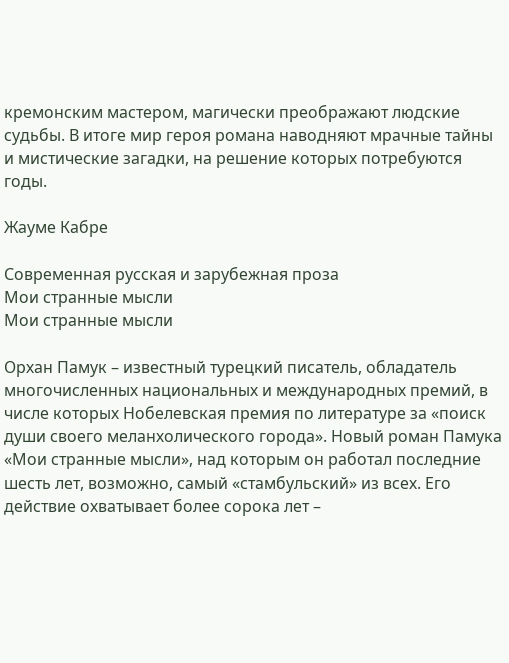кремонским мастером, магически преображают людские судьбы. В итоге мир героя романа наводняют мрачные тайны и мистические загадки, на решение которых потребуются годы.

Жауме Кабре

Современная русская и зарубежная проза
Мои странные мысли
Мои странные мысли

Орхан Памук – известный турецкий писатель, обладатель многочисленных национальных и международных премий, в числе которых Нобелевская премия по литературе за «поиск души своего меланхолического города». Новый роман Памука «Мои странные мысли», над которым он работал последние шесть лет, возможно, самый «стамбульский» из всех. Его действие охватывает более сорока лет –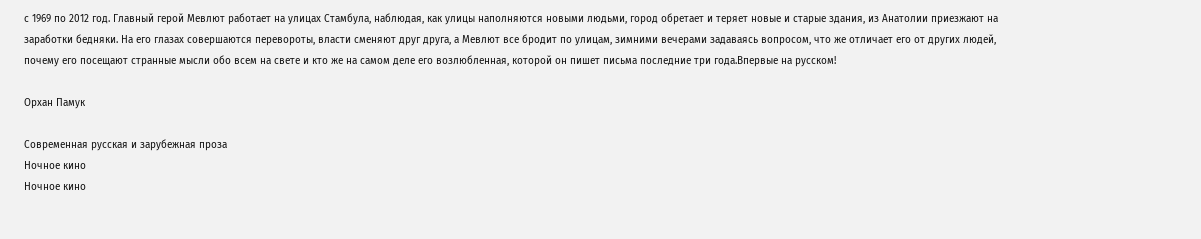с 1969 по 2012 год. Главный герой Мевлют работает на улицах Стамбула, наблюдая, как улицы наполняются новыми людьми, город обретает и теряет новые и старые здания, из Анатолии приезжают на заработки бедняки. На его глазах совершаются перевороты, власти сменяют друг друга, а Мевлют все бродит по улицам, зимними вечерами задаваясь вопросом, что же отличает его от других людей, почему его посещают странные мысли обо всем на свете и кто же на самом деле его возлюбленная, которой он пишет письма последние три года.Впервые на русском!

Орхан Памук

Современная русская и зарубежная проза
Ночное кино
Ночное кино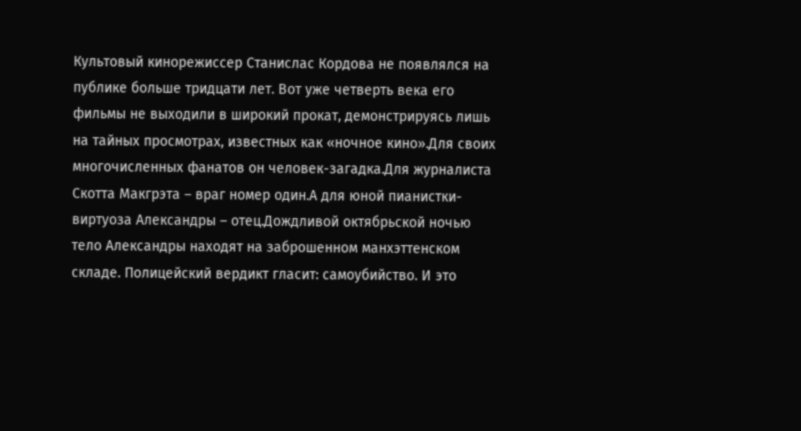Культовый кинорежиссер Станислас Кордова не появлялся на публике больше тридцати лет. Вот уже четверть века его фильмы не выходили в широкий прокат, демонстрируясь лишь на тайных просмотрах, известных как «ночное кино».Для своих многочисленных фанатов он человек-загадка.Для журналиста Скотта Макгрэта – враг номер один.А для юной пианистки-виртуоза Александры – отец.Дождливой октябрьской ночью тело Александры находят на заброшенном манхэттенском складе. Полицейский вердикт гласит: самоубийство. И это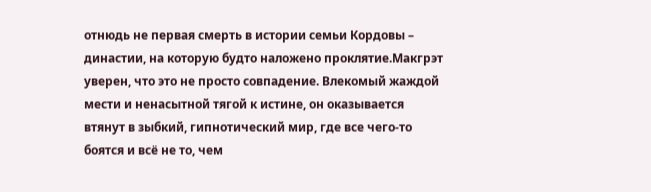отнюдь не первая смерть в истории семьи Кордовы – династии, на которую будто наложено проклятие.Макгрэт уверен, что это не просто совпадение. Влекомый жаждой мести и ненасытной тягой к истине, он оказывается втянут в зыбкий, гипнотический мир, где все чего-то боятся и всё не то, чем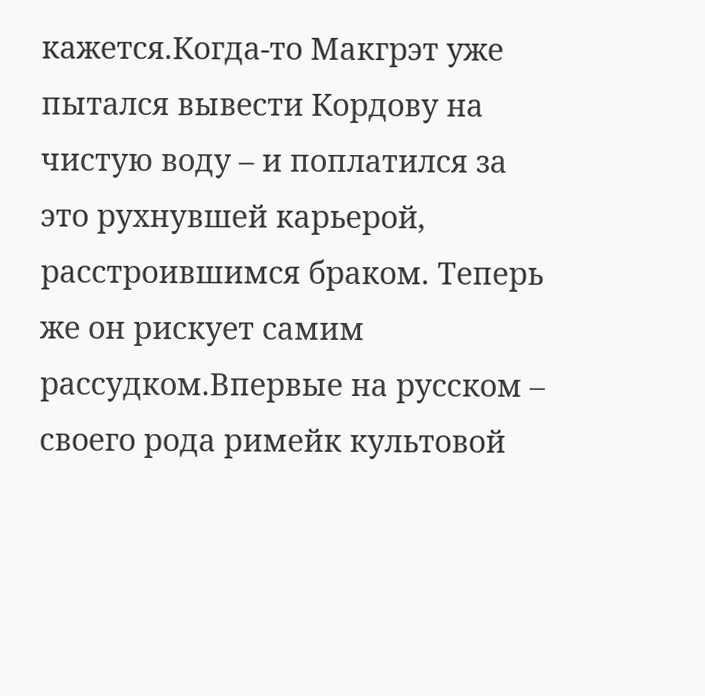кажется.Когда-то Макгрэт уже пытался вывести Кордову на чистую воду – и поплатился за это рухнувшей карьерой, расстроившимся браком. Теперь же он рискует самим рассудком.Впервые на русском – своего рода римейк культовой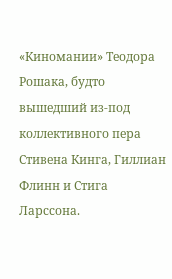«Киномании» Теодора Рошака, будто вышедший из-под коллективного пера Стивена Кинга, Гиллиан Флинн и Стига Ларссона.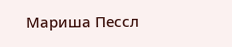Мариша Пессл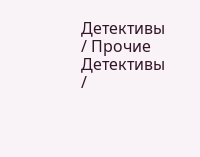Детективы / Прочие Детективы /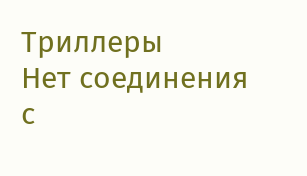Триллеры
Нет соединения с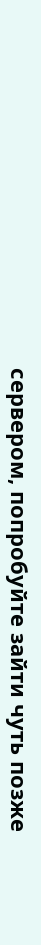сервером, попробуйте зайти чуть позже